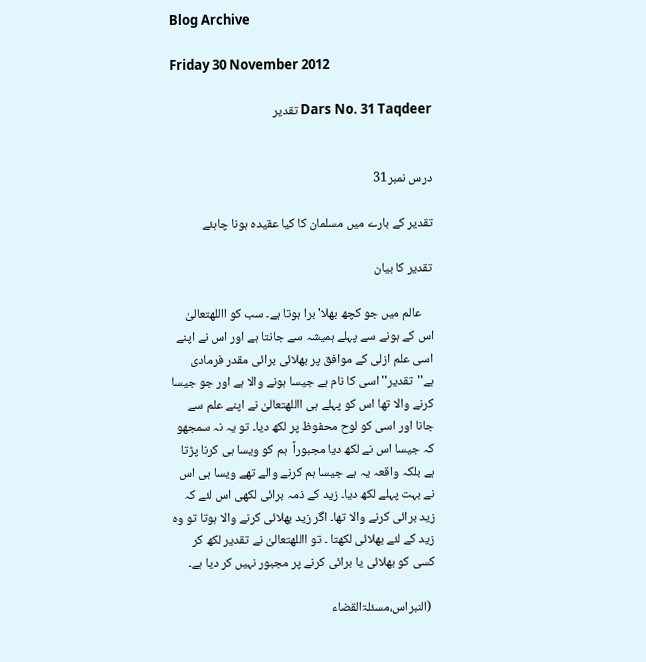Blog Archive

Friday 30 November 2012

Dars No. 31 Taqdeer تقدیر


درس نمبر31

تقدیر کے بارے میں مسلمان کا کیا عقیدہ ہونا چاہئے

تقدیر کا بیان

    عالم میں جو کچھ بھلا' برا ہوتا ہے۔ سب کو االلهتعالیٰ اس کے ہونے سے پہلے ہمیشہ سے جانتا ہے اور اس نے اپنے اسی علم ازلی کے موافق پر بھلائی برائی مقدر فرمادی ہے''تقدیر'' اسی کا نام ہے جیسا ہونے والا ہے اور جو جیسا کرنے والا تھا اس کو پہلے ہی االلهتعالیٰ نے اپنے علم سے جانا اور اسی کو لوح محفوظ پر لکھ دیا۔ تو یہ نہ سمجھو کہ جیسا اس نے لکھ دیا مجبوراً  ہم کو ویسا ہی کرنا پڑتا ہے بلکہ واقعہ یہ ہے جیسا ہم کرنے والے تھے ویسا ہی اس نے بہت پہلے لکھ دیا۔ زید کے ذمہ برائی لکھی اس لئے کہ زید برائی کرنے والا تھا۔ اگر زید بھلائی کرنے والا ہوتا تو وہ زید کے لئے بھلائی لکھتا ۔ تو االلهتعالیٰ نے تقدیر لکھ کر کسی کو بھلائی یا برائی کرنے پر مجبور نہیں کر دیا ہے۔

 (النبراس،مسئلۃالقضاء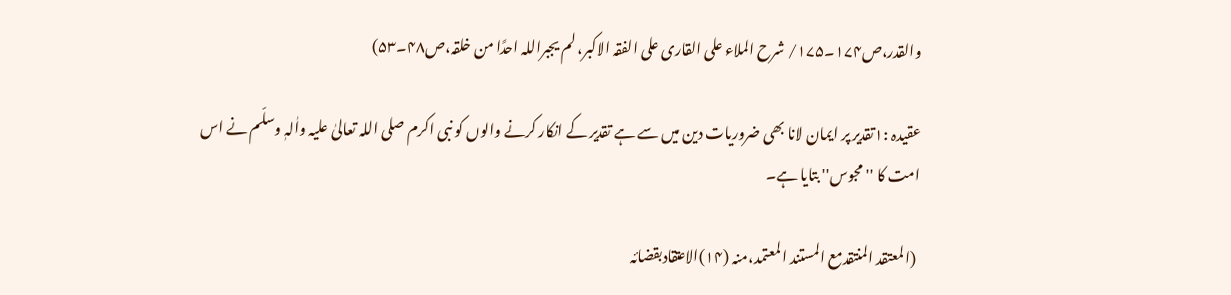والقدر،ص۱۷۴۔۱۷۵/ شرح الملاء علی القاری علی الفقہ الاکبر، لم یجبراللہ احدًا من خلقہ،ص۴۸۔۵۳)

عقیدہ :۱تقدیر پر ایمان لانا بھی ضروریات دین میں سے ہے تقدیر کے انکار کرنے والوں کو نبی اکرم صلی اللہ تعالیٰ علیہ واٰلہٖ وسلّم نے اس امت کا ''مجوس'' بتایا ہے۔

 (المعتقد المنتقدمع المستند المعتمد،منہ (۱۴)الاعتقادبقضائہ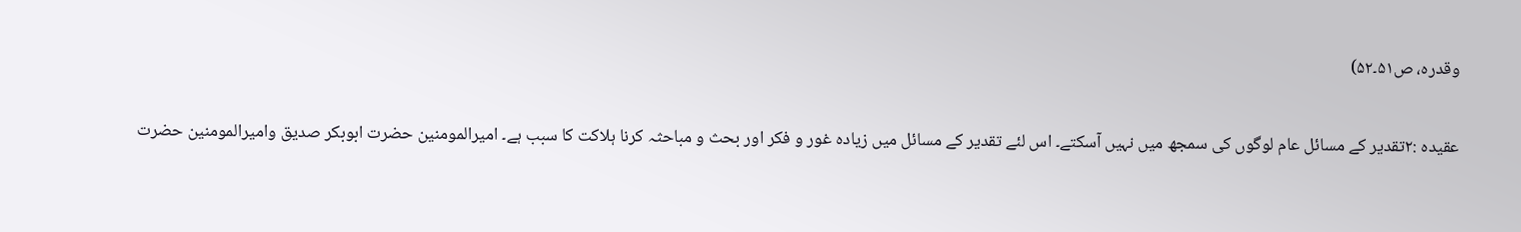وقدرہ، ص۵۱۔۵۲)

عقیدہ :۲تقدیر کے مسائل عام لوگوں کی سمجھ میں نہیں آسکتے۔ اس لئے تقدیر کے مسائل میں زیادہ غور و فکر اور بحث و مباحثہ کرنا ہلاکت کا سبب ہے۔ امیرالمومنین حضرت ابوبکر صدیق وامیرالمومنین حضرت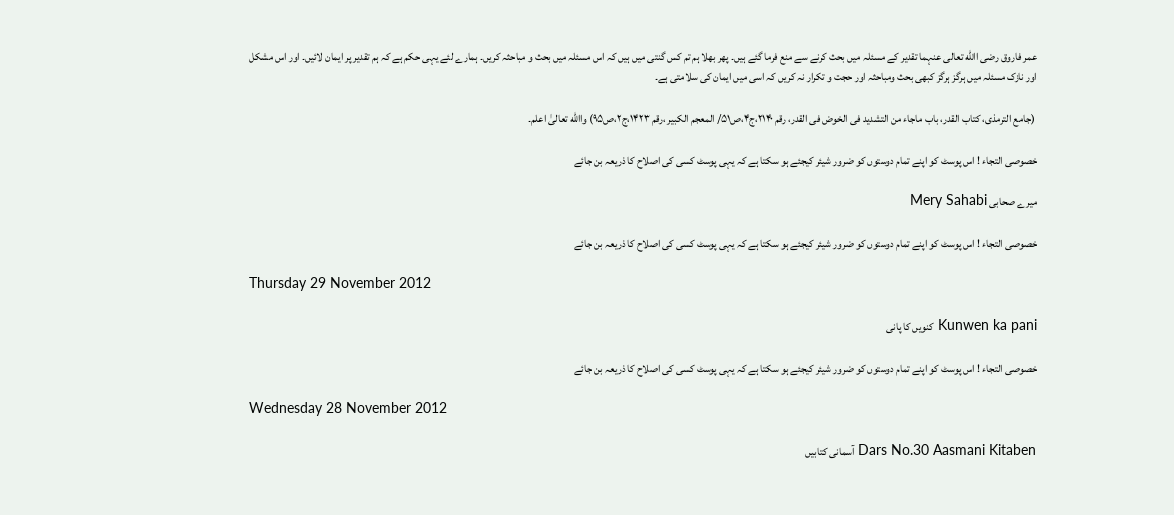عمر فاروق رضی االله تعالی عنہما تقدیر کے مسئلہ میں بحث کرنے سے منع فرما گئے ہیں۔ پھر بھلا ہم تم کس گنتی میں ہیں کہ اس مسئلہ میں بحث و مباحثہ کریں۔ ہمارے لئے یہی حکم ہے کہ ہم تقدیر پر ایمان لائیں۔ اور اس مشکل اور نازک مسئلہ میں ہرگز ہرگز کبھی بحث ومباحثہ اور حجت و تکرار نہ کریں کہ اسی میں ایمان کی سلامتی ہے۔

 (جامع الترمذی، کتاب القدر، باب ماجاء من التشدید فی الخوض فی القدر، رقم ۲۱۴۰،ج۴،ص۵۱/ المعجم الکبیر ،رقم ۱۴۲۳،ج۲،ص۹۵) واالله تعالیٰ اعلم۔

خصوصی التجاء ! اس پوسٹ کو اپنے تمام دوستوں کو ضرور شیئر کیجئے ہو سکتا ہے کہ یہی پوسٹ کسی کی اصلاح کا ذریعہ بن جائے

میرے صحابی Mery Sahabi

خصوصی التجاء ! اس پوسٹ کو اپنے تمام دوستوں کو ضرور شیئر کیجئے ہو سکتا ہے کہ یہی پوسٹ کسی کی اصلاح کا ذریعہ بن جائے

Thursday 29 November 2012

Kunwen ka pani کنویں کا پانی

خصوصی التجاء ! اس پوسٹ کو اپنے تمام دوستوں کو ضرور شیئر کیجئے ہو سکتا ہے کہ یہی پوسٹ کسی کی اصلاح کا ذریعہ بن جائے

Wednesday 28 November 2012

Dars No.30 Aasmani Kitaben آسمانی کتابیں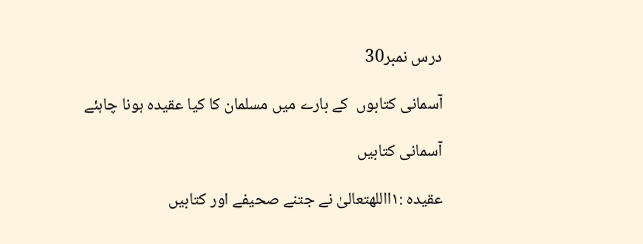درس نمبر30

آسمانی کتابوں  کے بارے میں مسلمان کا کیا عقیدہ ہونا چاہئے

آسمانی کتابیں

عقیدہ :۱االلهتعالیٰ نے جتنے صحیفے اور کتابیں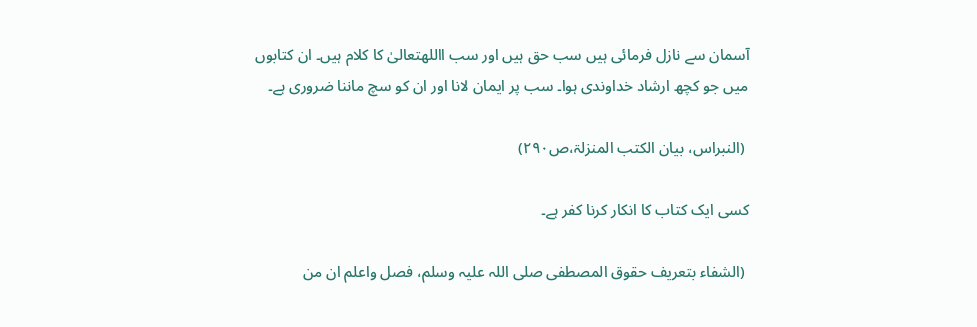آسمان سے نازل فرمائی ہیں سب حق ہیں اور سب االلهتعالیٰ کا کلام ہیں۔ ان کتابوں میں جو کچھ ارشاد خداوندی ہوا۔ سب پر ایمان لانا اور ان کو سچ ماننا ضروری ہے۔

 (النبراس، بیان الکتب المنزلۃ،ص۲۹۰)

کسی ایک کتاب کا انکار کرنا کفر ہے۔

 (الشفاء بتعریف حقوق المصطفی صلی اللہ علیہ وسلم، فصل واعلم ان من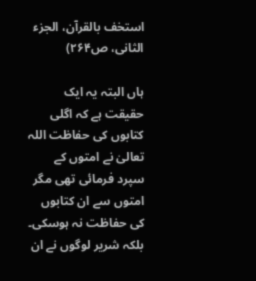استخف بالقرآن، الجزء الثانی، ص۲۶۴)

ہاں البتہ یہ ایک حقیقت ہے کہ اگلی کتابوں کی حفاظت اللہ تعالیٰ نے امتوں کے سپرد فرمائی تھی مگر امتوں سے ان کتابوں کی حفاظت نہ ہوسکی۔ بلکہ شریر لوگوں نے ان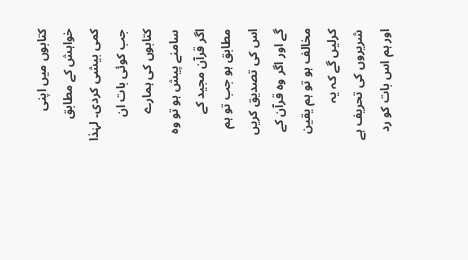کتابوں میں اپنی خواہش کے مطابق کمی بیشی کردی۔ لہٰذا جب کوئی بات ان کتابوں کی ہمارے سامنے پیش ہو تو وہ اگر قرآن مجید کے مطابق ہو جب تو ہم اس کی تصدیق کریں گے اور اگر وہ قرآن کے مخالف ہو تو ہم یقین کرلیں گے کہ یہ شریروں کی تحریف ہے اور ہم اس بات کو رد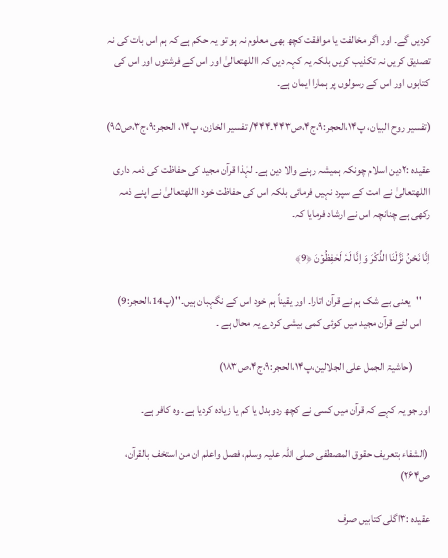کردیں گے۔ اور اگر مخالفت یا موافقت کچھ بھی معلوم نہ ہو تو یہ حکم ہے کہ ہم اس بات کی نہ تصدیق کریں نہ تکذیب کریں بلکہ یہ کہہ دیں کہ االلهتعالیٰ اور اس کے فرشتوں اور اس کی کتابوں اور اس کے رسولوں پر ہمارا ایمان ہے۔

(تفسیر روح البیان، پ۱۴،الحجر:۹،ج۴،ص۴۴۳۔۴۴۴/ تفسیر الخازن، پ۱۴، الحجر:۹،ج۳،ص۹۵)

عقیدہ :۲دین اسلام چونکہ ہمیشہ رہنے والا دین ہے۔ لہٰذا قرآن مجید کی حفاظت کی ذمہ داری االلهتعالیٰ نے امت کے سپرد نہیں فرمائی بلکہ اس کی حفاظت خود االلهتعالیٰ نے اپنے ذمہ رکھی ہے چنانچہ اس نے ارشاد فرمایا کہ۔

اِنَّا نَحْنُ نَزَّلْنَا الذِّکْرَ وَ اِنَّا لَہٗ لَحٰفِظُوۡنَ ﴿9﴾

    ''یعنی بے شک ہم نے قرآن اتارا۔ اور یقیناً ہم خود اس کے نگہبان ہیں۔''(پ14،الحجر:9)
    اس لئے قرآن مجید میں کوئی کمی بیشی کردے یہ محال ہے ۔

        (حاشیۃ الجمل علی الجلالین،پ۱۴،الحجر:۹،ج۴،ص۱۸۳)

اور جو یہ کہے کہ قرآن میں کسی نے کچھ ردوبدل یا کم یا زیادہ کردیا ہے۔ وہ کافر ہے۔

 (الشفاء بتعریف حقوق المصطفی صلی اللہ علیہ وسلم، فصل واعلم ان من استخف بالقرآن، ص۲۶۴)

عقیدہ :۳اگلی کتابیں صرف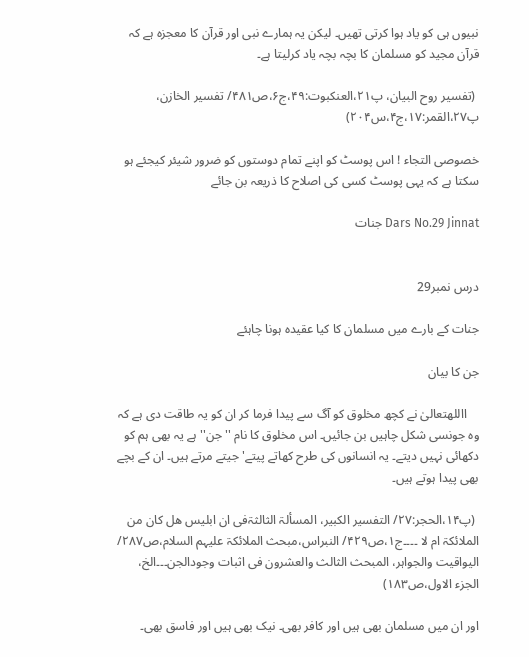نبیوں ہی کو یاد ہوا کرتی تھیں۔ لیکن یہ ہمارے نبی اور قرآن کا معجزہ ہے کہ قرآن مجید کو مسلمان کا بچہ بچہ یاد کرلیتا ہے۔

 (تفسیر روح البیان، پ۲۱،العنکبوت:۴۹،ج۶،ص۴۸۱/ تفسیر الخازن، پ۲۷،القمر:۱۷،ج۴،س۲۰۴)

خصوصی التجاء ! اس پوسٹ کو اپنے تمام دوستوں کو ضرور شیئر کیجئے ہو سکتا ہے کہ یہی پوسٹ کسی کی اصلاح کا ذریعہ بن جائے

Dars No.29 Jinnat جنات


درس نمبر29

جنات کے بارے میں مسلمان کا کیا عقیدہ ہونا چاہئے

جن کا بیان

    االلهتعالیٰ نے کچھ مخلوق کو آگ سے پیدا فرما کر ان کو یہ طاقت دی ہے کہ وہ جونسی شکل چاہیں بن جائیں۔ اس مخلوق کا نام ''جن'' ہے یہ بھی ہم کو دکھائی نہیں دیتے۔ یہ انسانوں کی طرح کھاتے پیتے' جیتے مرتے ہیں۔ ان کے بچے بھی پیدا ہوتے ہیں۔

 (پ۱۴،الحجر:۲۷/ التفسیر الکبیر، المسألۃ الثالثۃفی ان ابلیس ھل کان من الملائکۃ ام لا ۔۔۔۔ج۱،ص۴۲۹/ النبراس،مبحث الملائکۃ علیہم السلام،ص۲۸۷/ الیواقیت والجواہر، المبحث الثالث والعشرون فی اثبات وجودالجن۔۔۔الخ، الجزء الاول،ص۱۸۳)

اور ان میں مسلمان بھی ہیں اور کافر بھی۔ نیک بھی ہیں اور فاسق بھی۔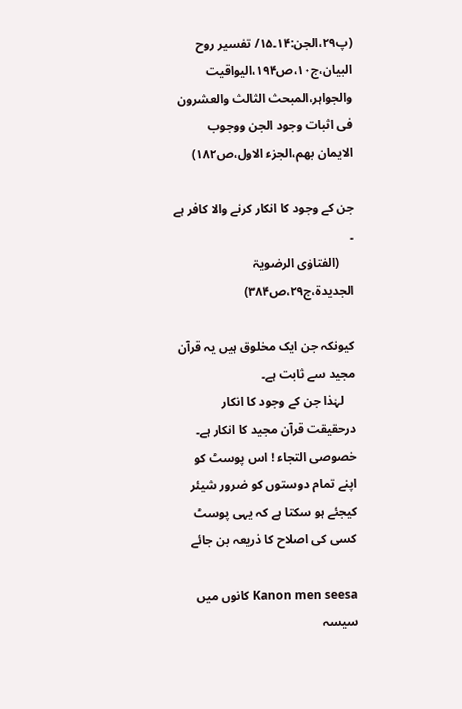(پ۲۹،الجن:۱۴۔۱۵/ تفسیر روح البیان،ج۱۰،ص۱۹۴،الیواقیت والجواہر،المبحث الثالث والعشرون فی اثبات وجود الجن ووجوب الایمان بھم،الجزء الاول،ص۱۸۲)

جن کے وجود کا انکار کرنے والا کافر ہے ۔
     (الفتاوٰی الرضویۃ الجدیدۃ،ج۲۹،ص۳۸۴)

کیونکہ جن ایک مخلوق ہیں یہ قرآن مجید سے ثابت ہے۔
    لہٰذا جن کے وجود کا انکار درحقیقت قرآن مجید کا انکار ہے۔
خصوصی التجاء ! اس پوسٹ کو اپنے تمام دوستوں کو ضرور شیئر کیجئے ہو سکتا ہے کہ یہی پوسٹ کسی کی اصلاح کا ذریعہ بن جائے

Kanon men seesa کانوں میں سیسہ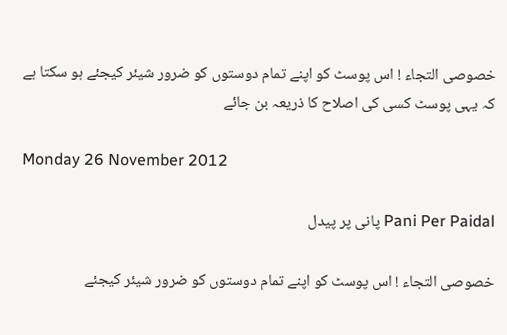خصوصی التجاء ! اس پوسٹ کو اپنے تمام دوستوں کو ضرور شیئر کیجئے ہو سکتا ہے کہ یہی پوسٹ کسی کی اصلاح کا ذریعہ بن جائے

Monday 26 November 2012

Pani Per Paidal پانی پر پیدل

خصوصی التجاء ! اس پوسٹ کو اپنے تمام دوستوں کو ضرور شیئر کیجئے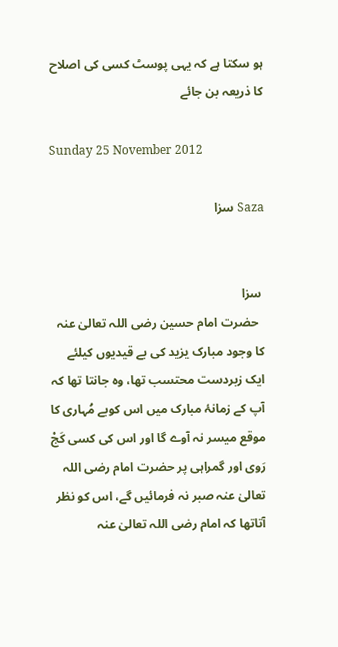ہو سکتا ہے کہ یہی پوسٹ کسی کی اصلاح کا ذریعہ بن جائے

Sunday 25 November 2012

Saza سزا


 سزا
  حضرت امام حسین رضی اللہ تعالیٰ عنہ کا وجود مبارک یزید کی بے قیدیوں کیلئے ایک زبردست محتسب تھا، وہ جانتا تھا کہ آپ کے زمانۂ مبارک میں اس کوبے مُہاری کا موقع میسر نہ آوے گا اور اس کی کسی کَجْ رَوی اور گمراہی پر حضرت امام رضی اللہ تعالیٰ عنہ صبر نہ فرمائیں گے، اس کو نظر آتاتھا کہ امام رضی اللہ تعالیٰ عنہ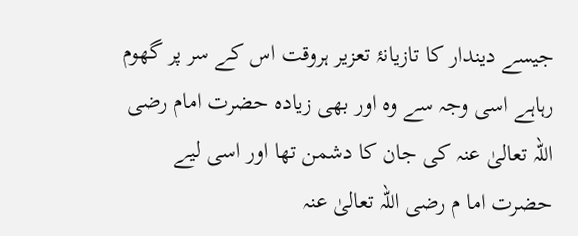جیسے دیندار کا تازیانۂ تعزیر ہروقت اس کے سر پر گھوم رہاہے اسی وجہ سے وہ اور بھی زیادہ حضرت امام رضی اللہ تعالیٰ عنہ کی جان کا دشمن تھا اور اسی لیے حضرت اما م رضی اللہ تعالیٰ عنہ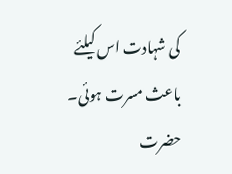کی شہادت اس کیلئے باعث مسرت ہوئی۔ حضرت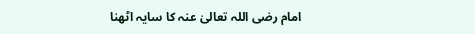امام رضی اللہ تعالیٰ عنہ کا سایہ اٹھنا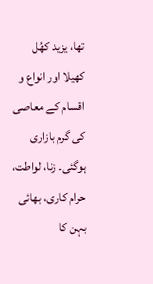تھا، یزید کھُل کھیلا اور انواع و اقسام کے معاصی کی گرم بازاری ہوگئی۔ زنا، لواطت، حرام کاری، بھائی بہن کا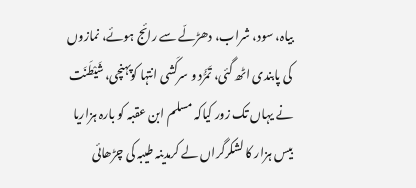بیاہ، سود، شراب، دھڑلّے سے رائج ہوئے، نمازوں کی پابندی اٹھ گئی، تَمَرُّد و سرکَشی انتہا کوپہنچی، شَیْطَنَت نے یہاں تک زور کیاکہ مسلم ابن عقبہ کو بارہ ہزاریا بیس ہزار کا لشکرگراں لے کرمدینہ طیبہ کی چڑھائی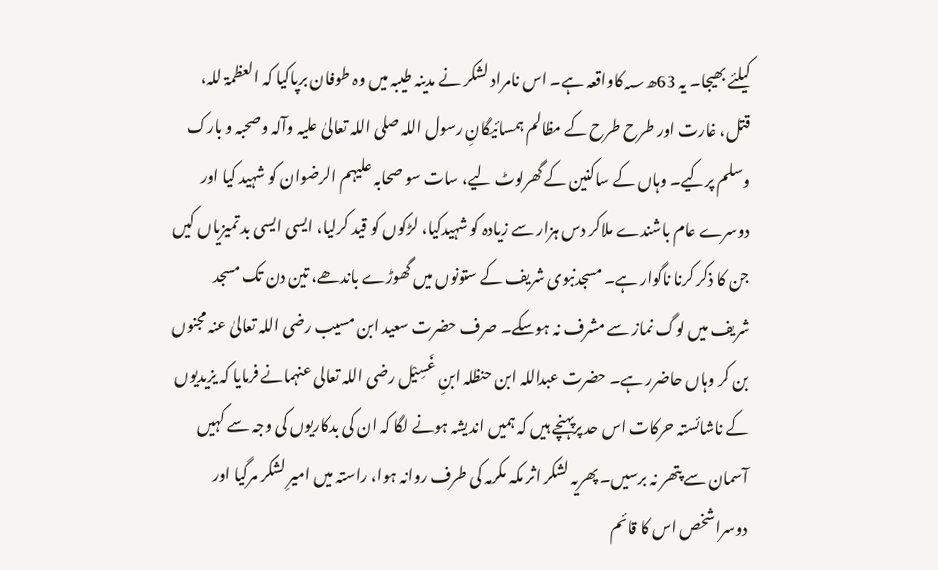کیلئے بھیجا۔ یہ 63ھ؁کاواقعہ ہے۔ اس نامراد لشکر نے مدینہ طیبہ میں وہ طوفان برپاکیا کہ العظمۃ للہ، قتل، غارت اور طرح طرح کے مظالم ہمسائیگانِ رسول اللہ صلی اللہ تعالیٰ علیہ وآلہ وصحبہ و بارک وسلم پرکیے۔ وہاں کے ساکنین کے گھرلوٹ لیے، سات سو صحابہ علیہم الرضوان کو شہید کیا اور دوسرے عام باشندے ملاکر دس ہزار سے زیادہ کو شہیدکیا، لڑکوں کو قید کرلیا، ایسی ایسی بد تمیزیاں کیں جن کا ذکر کرنا ناگوار ہے۔ مسجدنبوی شریف کے ستونوں میں گھوڑے باندھے، تین دن تک مسجد شریف میں لوگ نماز سے مشرف نہ ہوسکے۔ صرف حضرت سعید ابن مسیب رضی اللہ تعالیٰ عنہ مجنوں بن کر وہاں حاضرر ہے۔ حضرت عبداللہ ابن حنظلہ ابنِ غَسِیْل رضی اللہ تعالی عنہمانے فرمایا کہ یزیدیوں کے ناشائستہ حرکات اس حد پرپہنچے ہیں کہ ہمیں اندیشہ ہونے لگا کہ ان کی بدکاریوں کی وجہ سے کہیں آسمان سے پتھر نہ برسیں۔ پھریہ لشکر اثر مکہ مکرمہ کی طرف روانہ ہوا، راستہ میں امیرِ لشکر مرگیا اور دوسراشخص اس کا قائم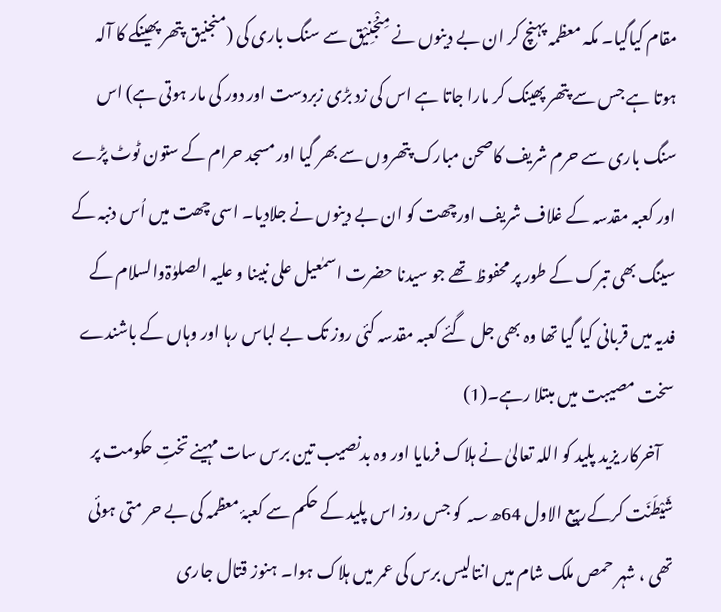مقام کیاگیا۔ مکہ معظمہ پہنچ کر ان بے دینوں نے مِنْجَنِیْق سے سنگ باری کی (منجنیق پتھر پھینکے کا آلہ ہوتا ہے جس سے پتھر پھینک کر مارا جاتا ہے اس کی زد بڑی زبردست اور دور کی مار ہوتی ہے) اس سنگ باری سے حرم شریف کاصحن مبارک پتھروں سے بھر گیا اور مسجد حرام کے ستون ٹوٹ پڑے اور کعبہ مقدسہ کے غلاف شریف اورچھت کو ان بے دینوں نے جلادیا۔ اسی چھت میں اُس دنبہ کے سینگ بھی تبرک کے طور پر محفوظ تھے جو سیدنا حضرت اسمٰعیل علی نبینا و علیہ الصلوٰۃوالسلام کے فدیہ میں قربانی کیا گیا تھا وہ بھی جل گئے کعبہ مقدسہ کئی روز تک بے لباس رہا اور وہاں کے باشندے سخت مصیبت میں مبتلا رہے۔(1)
    آخرکار یزید پلید کو اللہ تعالیٰ نے ہلاک فرمایا اور وہ بدنصیب تین برس سات مہینے تختِ حکومت پر شَیْطَنَت کرکےربیع الاول 64ھ؁ کو جس روز اس پلید کے حکم سے کعبۂ معظمہ کی بے حر متی ہوئی تھی ، شہر حمص ملک شام میں انتالیس برس کی عمر میں ہلاک ہوا۔ ہنوز قتال جاری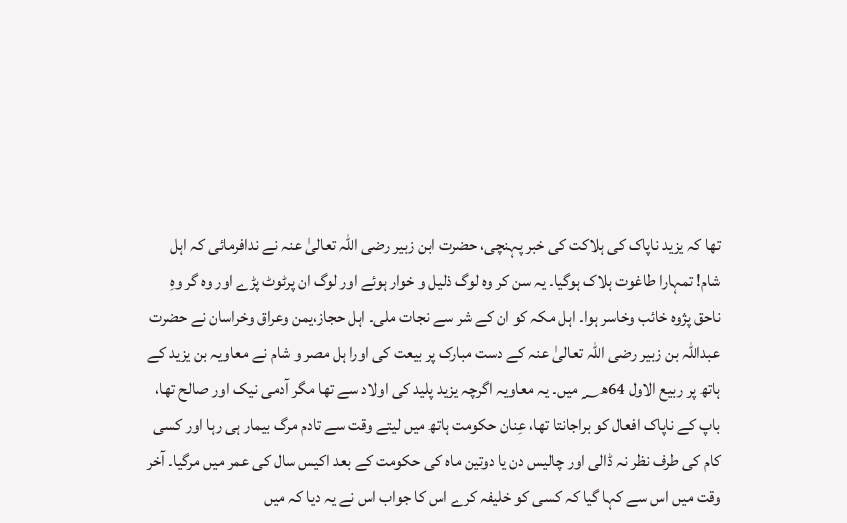تھا کہ یزید ناپاک کی ہلاکت کی خبر پہنچی، حضرت ابن زبیر رضی اللہ تعالیٰ عنہ نے ندافرمائی کہ اہل شام! تمہارا طاغوت ہلاک ہوگیا۔ یہ سن کر وہ لوگ ذلیل و خوار ہوئے اور لوگ ان پرٹوٹ پڑے اور وہ گر وہِ ناحق پژوہ خائب وخاسر ہوا۔ اہل مکہ کو ان کے شر سے نجات ملی۔ اہل حجاز،یمن وعراق وخراسان نے حضرت عبداللہ بن زبیر رضی اللہ تعالیٰ عنہ کے دست مبارک پر بیعت کی اورا ہل مصر و شام نے معاویہ بن یزید کے ہاتھ پر ربیع الاول 64ھ؁ میں۔ یہ معاویہ اگرچہ یزید پلید کی اولاد سے تھا مگر آدمی نیک اور صالح تھا، باپ کے ناپاک افعال کو براجانتا تھا، عِنان حکومت ہاتھ میں لیتے وقت سے تادم مرگ بیمار ہی رہا اور کسی کام کی طرف نظر نہ ڈالی اور چالیس دن یا دوتین ماہ کی حکومت کے بعد اکیس سال کی عمر میں مرگیا۔ آخر وقت میں اس سے کہا گیا کہ کسی کو خلیفہ کرے اس کا جواب اس نے یہ دیا کہ میں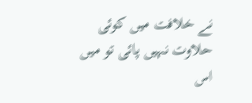نے خلافت میں کوئی حلاوت نہیں پائی تو میں اس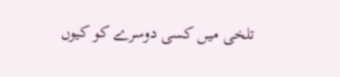تلخی میں کسی دوسرے کو کیوں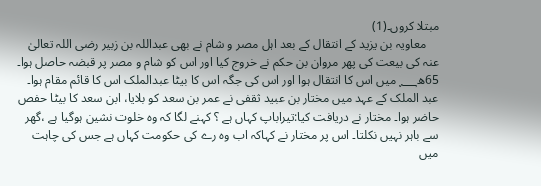مبتلا کروں۔(1)
    معاویہ بن یزید کے انتقال کے بعد اہل مصر و شام نے بھی عبداللہ بن زبیر رضی اللہ تعالیٰ عنہ کی بیعت کی پھر مروان بن حکم نے خروج کیا اور اس کو شام و مصر پر قبضہ حاصل ہوا۔ 65ھ؁ میں اس کا انتقال ہوا اور اس کی جگہ اس کا بیٹا عبدالملک اس کا قائم مقام ہوا۔ عبد الملک کے عہد میں مختار بن عبید ثقفی نے عمر بن سعد کو بلایا، ابن سعد کا بیٹا حفص حاضر ہوا۔ مختار نے دریافت کیا:تیراباپ کہاں ہے ؟ کہنے لگا کہ وہ خلوت نشین ہوگیا ہے ،گھر سے باہر نہیں نکلتا۔ اس پر مختار نے کہاکہ اب وہ رے کی حکومت کہاں ہے جس کی چاہت میں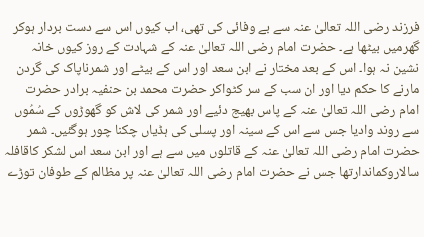فرزند رضی اللہ تعالیٰ عنہ سے بے وفائی کی تھی، اب کیوں اس سے دست بردار ہوکر گھرمیں بیٹھا ہے۔ حضرت امام رضی اللہ تعالیٰ عنہ کے شہادت کے روز کیوں خانہ نشین نہ ہوا۔ اس کے بعد مختار نے ابن سعد اور اس کے بیٹے اور شمرناپاک کی گردن مارنے کا حکم دیا اور ان سب کے سر کٹواکر حضرت محمد بن حنفیہ برادر حضرت امام رضی اللہ تعالیٰ عنہ کے پاس بھیج دئیے اور شمر کی لاش کو گھوڑوں کے سُمُوں سے روند وادیا جس سے اس کے سینہ اور پسلی کی ہڈیاں چکنا چور ہوگئیں۔ شمر حضرت امام رضی اللہ تعالیٰ عنہ کے قاتلوں میں سے ہے اور ابن سعد اس لشکر کاقافلہ سالاروکماندارتھا جس نے حضرت امام رضی اللہ تعالیٰ عنہ پر مظالم کے طوفان توڑے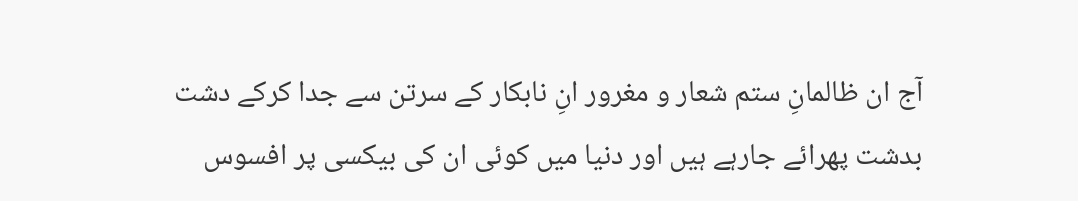آج ان ظالمانِ ستم شعار و مغرور انِ نابکار کے سرتن سے جدا کرکے دشت بدشت پھرائے جارہے ہیں اور دنیا میں کوئی ان کی بیکسی پر افسوس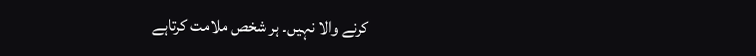کرنے والا نہیں۔ ہر شخص ملامت کرتاہے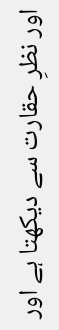اور نظرِ حقارت سے دیکھتا ہے اور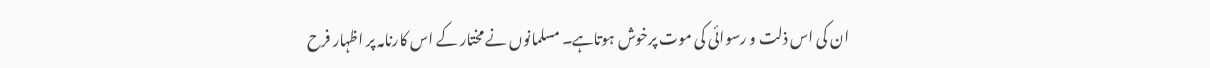ان کی اس ذلت و رسوائی کی موت پرخوش ہوتاہے۔ مسلمانوں نے مختار کے اس کارنامہ پر اظہار فرح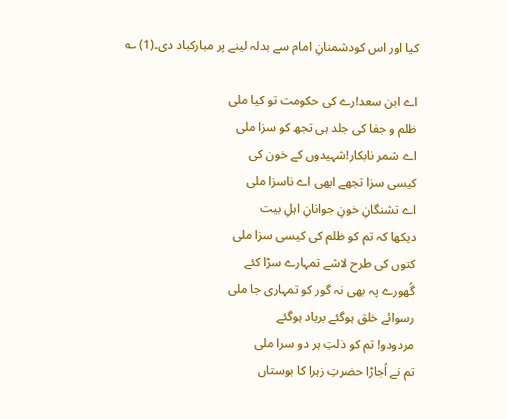کیا اور اس کودشمنانِ امام سے بدلہ لینے پر مبارکباد دی۔(1) ؎

اے ابن سعد!رے کی حکومت تو کیا ملی
ظلم و جفا کی جلد ہی تجھ کو سزا ملی
اے شمر نابکار!شہیدوں کے خون کی
کیسی سزا تجھے ابھی اے ناسزا ملی
اے تشنگانِ خونِ جوانانِ اہلِ بیت
دیکھا کہ تم کو ظلم کی کیسی سزا ملی
کتوں کی طرح لاشے تمہارے سڑا کئے
گُھورے پہ بھی نہ گور کو تمہاری جا ملی
رسوائے خلق ہوگئے برباد ہوگئے
مردودو! تم کو ذلتِ ہر دو سرا ملی
تم نے اُجاڑا حضرتِ زہرا کا بوستاں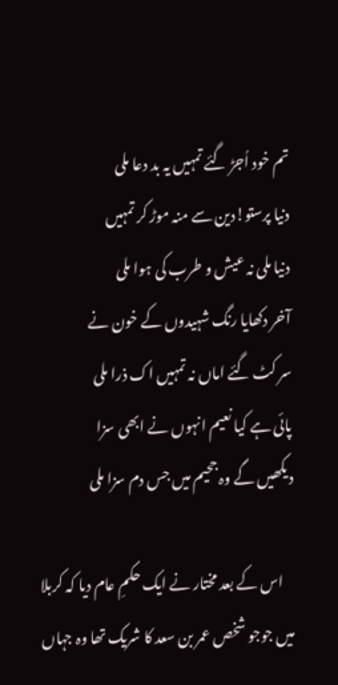تم خود اُجڑ گئے تمہیں یہ بد دعا ملی
دنیا پرستو!دین سے منہ موڑ کر تمہیں
دنیا ملی نہ عیش و طرب کی ہوا ملی
آخر دکھایا رنگ شہیدوں کے خون نے
سر کٹ گئے اماں نہ تمہیں اک ذرا ملی
پائی ہے کیا نعیم انہوں نے ابھی سزا
دیکھیں گے وہ جحیم میں جس دم سزا ملی

    اس کے بعد مختار نے ایک حکمِ عام دیا کہ کربلا میں جوجو شخص عمر بن سعد کا شریک تھا وہ جہاں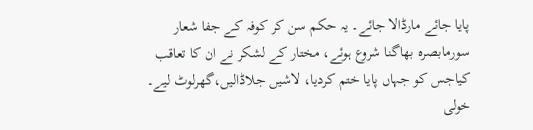پایا جائے مارڈالا جائے۔ یہ حکم سن کر کوفہ کے جفا شعار سورمابصرہ بھاگنا شروع ہوئے، مختار کے لشکر نے ان کا تعاقب کیاجس کو جہاں پایا ختم کردیا، لاشیں جلاڈالیں،گھرلوٹ لیے۔ خولی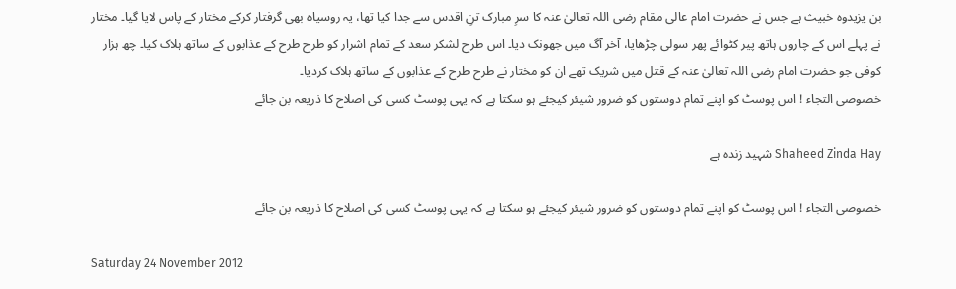بن یزیدوہ خبیث ہے جس نے حضرت امام عالی مقام رضی اللہ تعالیٰ عنہ کا سرِ مبارک تنِ اقدس سے جدا کیا تھا، یہ روسیاہ بھی گرفتار کرکے مختار کے پاس لایا گیا۔ مختار نے پہلے اس کے چاروں ہاتھ پیر کٹوائے پھر سولی چڑھایا، آخر آگ میں جھونک دیا۔ اس طرح لشکر سعد کے تمام اشرار کو طرح طرح کے عذابوں کے ساتھ ہلاک کیا۔ چھ ہزار کوفی جو حضرت امام رضی اللہ تعالیٰ عنہ کے قتل میں شریک تھے ان کو مختار نے طرح طرح کے عذابوں کے ساتھ ہلاک کردیا۔
خصوصی التجاء ! اس پوسٹ کو اپنے تمام دوستوں کو ضرور شیئر کیجئے ہو سکتا ہے کہ یہی پوسٹ کسی کی اصلاح کا ذریعہ بن جائے

Shaheed Zinda Hay شہید زندہ ہے

خصوصی التجاء ! اس پوسٹ کو اپنے تمام دوستوں کو ضرور شیئر کیجئے ہو سکتا ہے کہ یہی پوسٹ کسی کی اصلاح کا ذریعہ بن جائے

Saturday 24 November 2012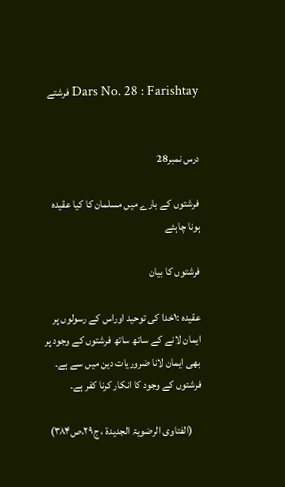Dars No. 28 : Farishtay فرشتے


درس نمبر28

فرشتوں کے بارے میں مسلمان کا کیا عقیدہ ہونا چاہئے

فرشتوں کا بیان

عقیدہ :۱خدا کی توحید اوراس کے رسولوں پر ایمان لانے کے ساتھ ساتھ فرشتوں کے وجود پر بھی ایمان لانا ضروریات دین میں سے ہے۔ فرشتوں کے وجود کا انکار کرنا کفر ہے۔

    (الفتاوی الرضویۃ الجدیدۃ ، ج۲۹،ص۳۸۴)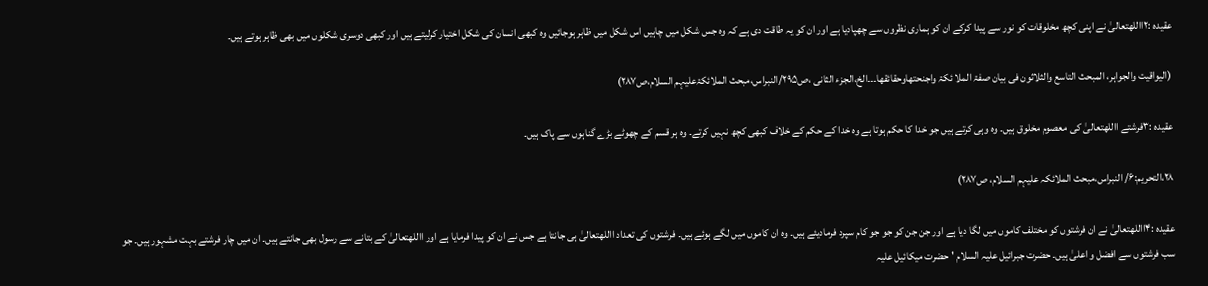عقیدہ :۲االلهتعالیٰ نے اپنی کچھ مخلوقات کو نور سے پیدا کرکے ان کو ہماری نظروں سے چھپادیا ہے اور ان کو یہ طاقت دی ہے کہ وہ جس شکل میں چاہیں اس شکل میں ظاہر ہوجائیں وہ کبھی انسان کی شکل اختیار کرلیتے ہیں اور کبھی دوسری شکلوں میں بھی ظاہر ہوتے ہیں۔

 (الیواقیت والجواہر، المبحث التاسع والثلاثون فی بیان صفۃ الملا ئکۃ واجنحتھاوحقائقھا۔۔۔الخ،الجزء الثانی ،ص۲۹۵/النبراس،مبحث الملائکۃعلیہم السلام،ص۲۸۷)

عقیدہ :۳فرشتے االلهتعالیٰ کی معصوم مخلوق ہیں۔ وہ وہی کرتے ہیں جو خدا کا حکم ہوتا ہے وہ خدا کے حکم کے خلاف کبھی کچھ نہیں کرتے۔ وہ ہر قسم کے چھوٹے بڑے گناہوں سے پاک ہیں۔

۲۸،التحریم:۶/ النبراس،مبحث الملائکہ علیہم السلام، ص۲۸۷)

عقیدہ :۴االلهتعالیٰ نے ان فرشتوں کو مختلف کاموں میں لگا دیا ہے اور جن جن کو جو جو کام سپرد فرمادیئے ہیں۔ وہ ان کاموں میں لگے ہوئے ہیں۔ فرشتوں کی تعداد االلهتعالیٰ ہی جانتا ہے جس نے ان کو پیدا فرمایا ہے اور االلهتعالیٰ کے بتانے سے رسول بھی جانتے ہیں۔ ان میں چار فرشتے بہت مشہور ہیں۔ جو سب فرشتوں سے افضل و اعلیٰ ہیں۔ حضرت جبرائیل علیہ السلام ' حضرت میکائیل علیہ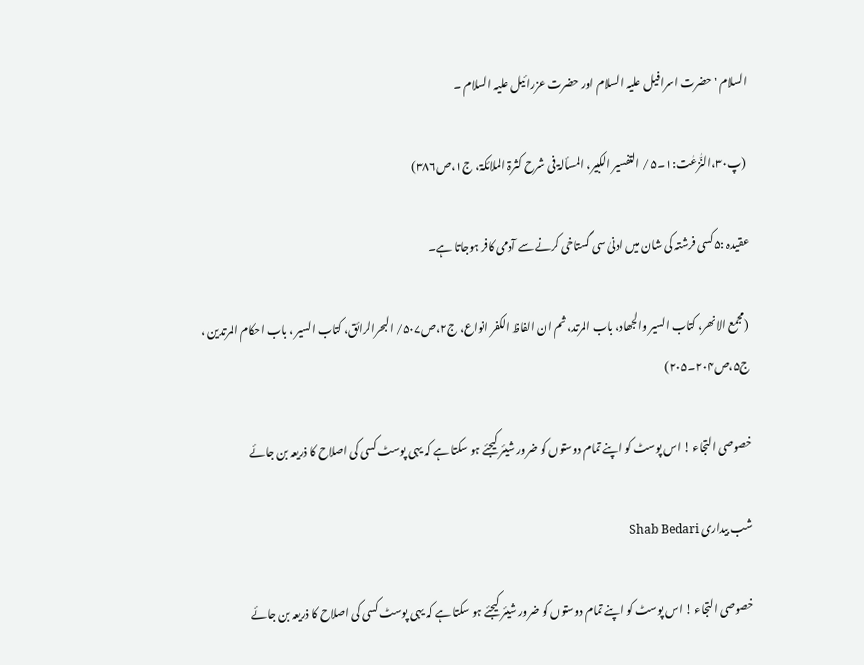السلام ' حضرت اسرافیل علیہ السلام اور حضرت عزرائیل علیہ السلام ۔

 (پ۳۰،النّٰزعٰت:۱۔۵ / التفسیر الکبیر، المسألۃ فی شرح کثرۃ الملائکۃ، ج۱،ص۳۸۶)

عقیدہ :۵کسی فرشتہ کی شان میں ادنیٰ سی گستاخی کرنے سے آدمی کافر ہوجاتا ہے۔

 (مجمع الانھر، کتاب السیر والجھاد، باب المرتد، ثم ان الفاظ الکفر انواع، ج۲،ص۵۰۷/ البحرالرائق، کتاب السیر ، باب احکام المرتدین ، ج۵،ص۲۰۴۔۲۰۵)

خصوصی التجاء ! اس پوسٹ کو اپنے تمام دوستوں کو ضرور شیئر کیجئے ہو سکتا ہے کہ یہی پوسٹ کسی کی اصلاح کا ذریعہ بن جائے

شب بیداری Shab Bedari

خصوصی التجاء ! اس پوسٹ کو اپنے تمام دوستوں کو ضرور شیئر کیجئے ہو سکتا ہے کہ یہی پوسٹ کسی کی اصلاح کا ذریعہ بن جائے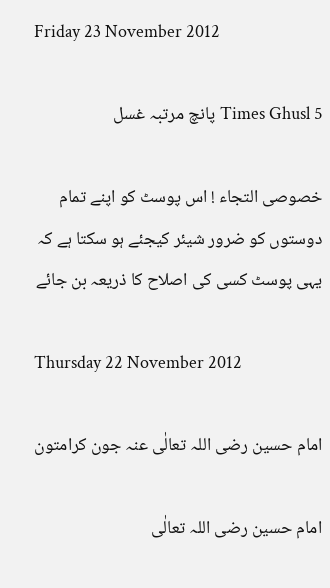Friday 23 November 2012

5 Times Ghusl پانچ مرتبہ غسل

خصوصی التجاء ! اس پوسٹ کو اپنے تمام دوستوں کو ضرور شیئر کیجئے ہو سکتا ہے کہ یہی پوسٹ کسی کی اصلاح کا ذریعہ بن جائے

Thursday 22 November 2012

امام حسین رضی اللہ تعالٰی عنہ جون کرامتون

امام حسین رضی اللہ تعالٰی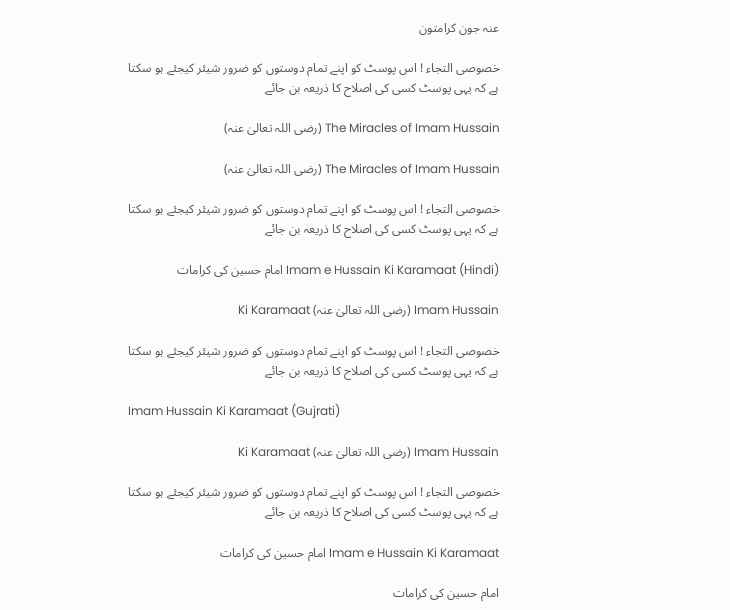عنہ جون کرامتون

خصوصی التجاء ! اس پوسٹ کو اپنے تمام دوستوں کو ضرور شیئر کیجئے ہو سکتا ہے کہ یہی پوسٹ کسی کی اصلاح کا ذریعہ بن جائے

The Miracles of Imam Hussain (رضی اللہ تعالیٰ عنہ)

The Miracles of Imam Hussain (رضی اللہ تعالیٰ عنہ)

خصوصی التجاء ! اس پوسٹ کو اپنے تمام دوستوں کو ضرور شیئر کیجئے ہو سکتا ہے کہ یہی پوسٹ کسی کی اصلاح کا ذریعہ بن جائے

Imam e Hussain Ki Karamaat (Hindi) امام حسین کی کرامات

Imam Hussain (رضی اللہ تعالیٰ عنہ) Ki Karamaat

خصوصی التجاء ! اس پوسٹ کو اپنے تمام دوستوں کو ضرور شیئر کیجئے ہو سکتا ہے کہ یہی پوسٹ کسی کی اصلاح کا ذریعہ بن جائے

Imam Hussain Ki Karamaat (Gujrati)

Imam Hussain (رضی اللہ تعالیٰ عنہ) Ki Karamaat

خصوصی التجاء ! اس پوسٹ کو اپنے تمام دوستوں کو ضرور شیئر کیجئے ہو سکتا ہے کہ یہی پوسٹ کسی کی اصلاح کا ذریعہ بن جائے

Imam e Hussain Ki Karamaat امام حسین کی کرامات

امام حسین کی کرامات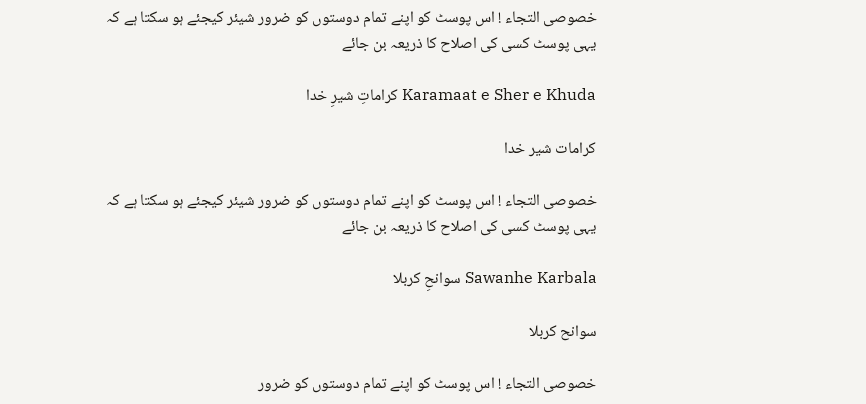خصوصی التجاء ! اس پوسٹ کو اپنے تمام دوستوں کو ضرور شیئر کیجئے ہو سکتا ہے کہ یہی پوسٹ کسی کی اصلاح کا ذریعہ بن جائے

Karamaat e Sher e Khuda کراماتِ شیرِ خدا

کرامات شیر خدا

خصوصی التجاء ! اس پوسٹ کو اپنے تمام دوستوں کو ضرور شیئر کیجئے ہو سکتا ہے کہ یہی پوسٹ کسی کی اصلاح کا ذریعہ بن جائے

Sawanhe Karbala سوانحِ کربلا

سوانح کربلا

خصوصی التجاء ! اس پوسٹ کو اپنے تمام دوستوں کو ضرور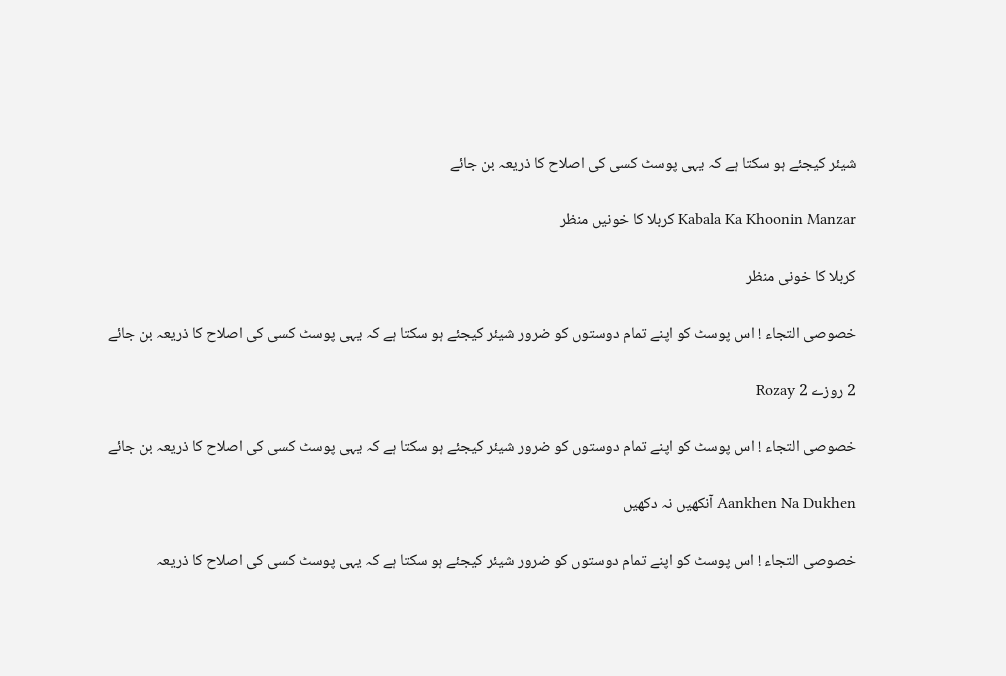شیئر کیجئے ہو سکتا ہے کہ یہی پوسٹ کسی کی اصلاح کا ذریعہ بن جائے

Kabala Ka Khoonin Manzar کربلا کا خونیں منظر

کربلا کا خونی منظر

خصوصی التجاء ! اس پوسٹ کو اپنے تمام دوستوں کو ضرور شیئر کیجئے ہو سکتا ہے کہ یہی پوسٹ کسی کی اصلاح کا ذریعہ بن جائے

2 روزے 2 Rozay

خصوصی التجاء ! اس پوسٹ کو اپنے تمام دوستوں کو ضرور شیئر کیجئے ہو سکتا ہے کہ یہی پوسٹ کسی کی اصلاح کا ذریعہ بن جائے

Aankhen Na Dukhen آنکھیں نہ دکھیں

خصوصی التجاء ! اس پوسٹ کو اپنے تمام دوستوں کو ضرور شیئر کیجئے ہو سکتا ہے کہ یہی پوسٹ کسی کی اصلاح کا ذریعہ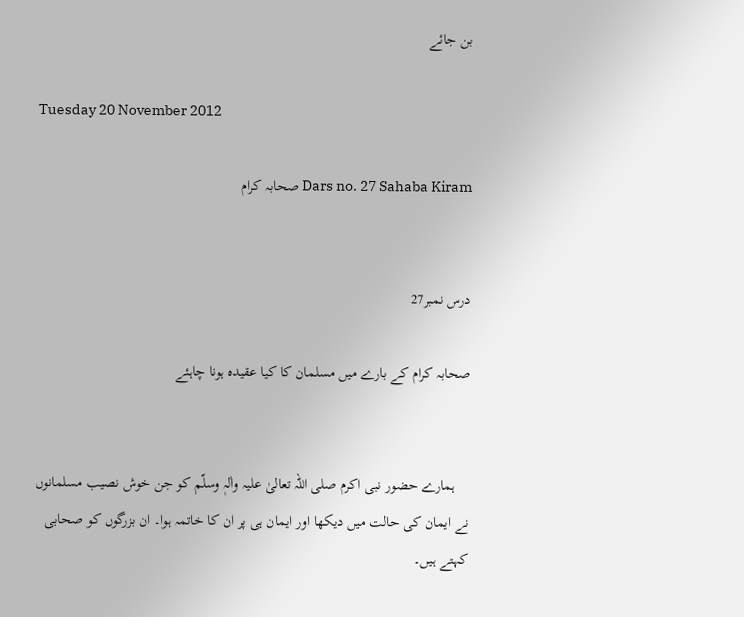بن جائے

Tuesday 20 November 2012

Dars no. 27 Sahaba Kiram صحابہ کرام


درس نمبر27

صحابہ کرام کے بارے میں مسلمان کا کیا عقیدہ ہونا چاہئے


    ہمارے حضور نبی اکرم صلی اللہ تعالیٰ علیہ واٰلہٖ وسلّم کو جن خوش نصیب مسلمانوں نے ایمان کی حالت میں دیکھا اور ایمان ہی پر ان کا خاتمہ ہوا۔ ان بزرگوں کو صحابی کہتے ہیں۔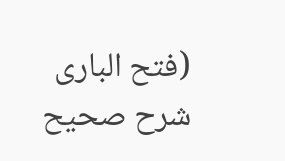(فتح الباری شرح صحیح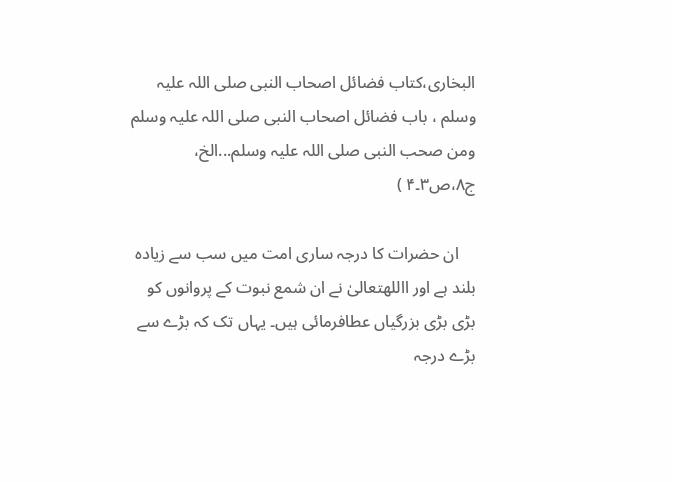البخاری،کتاب فضائل اصحاب النبی صلی اللہ علیہ وسلم ، باب فضائل اصحاب النبی صلی اللہ علیہ وسلم ومن صحب النبی صلی اللہ علیہ وسلم...الخ، ج۸،ص۳۔۴ )

    ان حضرات کا درجہ ساری امت میں سب سے زیادہ بلند ہے اور االلهتعالیٰ نے ان شمع نبوت کے پروانوں کو بڑی بڑی بزرگیاں عطافرمائی ہیں۔ یہاں تک کہ بڑے سے بڑے درجہ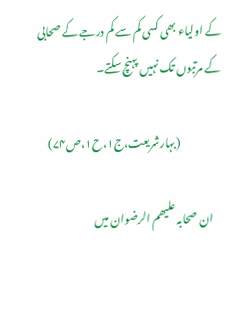کے اولیاء بھی کسی کم سے کم درجے کے صحابی کے مرتبوں تک نہیں پہنچ سکتے۔

                   (بہارشریعت،ج۱،ح۱،ص۷۴)

    ان صحابہ علیھم الرضوان میں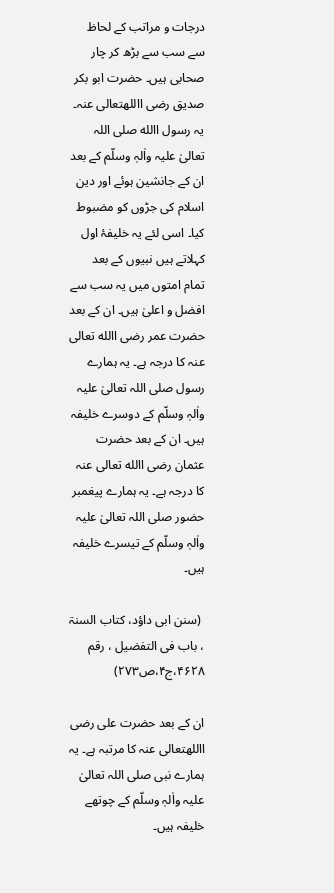درجات و مراتب کے لحاظ سے سب سے بڑھ کر چار صحابی ہیں۔ حضرت ابو بکر صدیق رضی االلهتعالی عنہ۔ یہ رسول االله صلی اللہ تعالیٰ علیہ واٰلہٖ وسلّم کے بعد ان کے جانشین ہوئے اور دین اسلام کی جڑوں کو مضبوط کیا۔ اسی لئے یہ خلیفۂ اول کہلاتے ہیں نبیوں کے بعد تمام امتوں میں یہ سب سے افضل و اعلیٰ ہیں۔ ان کے بعد حضرت عمر رضی االله تعالی عنہ کا درجہ ہے۔ یہ ہمارے رسول صلی اللہ تعالیٰ علیہ واٰلہٖ وسلّم کے دوسرے خلیفہ ہیں۔ ان کے بعد حضرت عثمان رضی االله تعالی عنہ کا درجہ ہے۔ یہ ہمارے پیغمبر حضور صلی اللہ تعالیٰ علیہ واٰلہٖ وسلّم کے تیسرے خلیفہ ہیں۔

 (سنن ابی داؤد، کتاب السنۃ ، باب فی التفضیل ، رقم ۴۶۲۸،ج۴،ص۲۷۳)

ان کے بعد حضرت علی رضی االلهتعالی عنہ کا مرتبہ ہے۔ یہ ہمارے نبی صلی اللہ تعالیٰ علیہ واٰلہٖ وسلّم کے چوتھے خلیفہ ہیں۔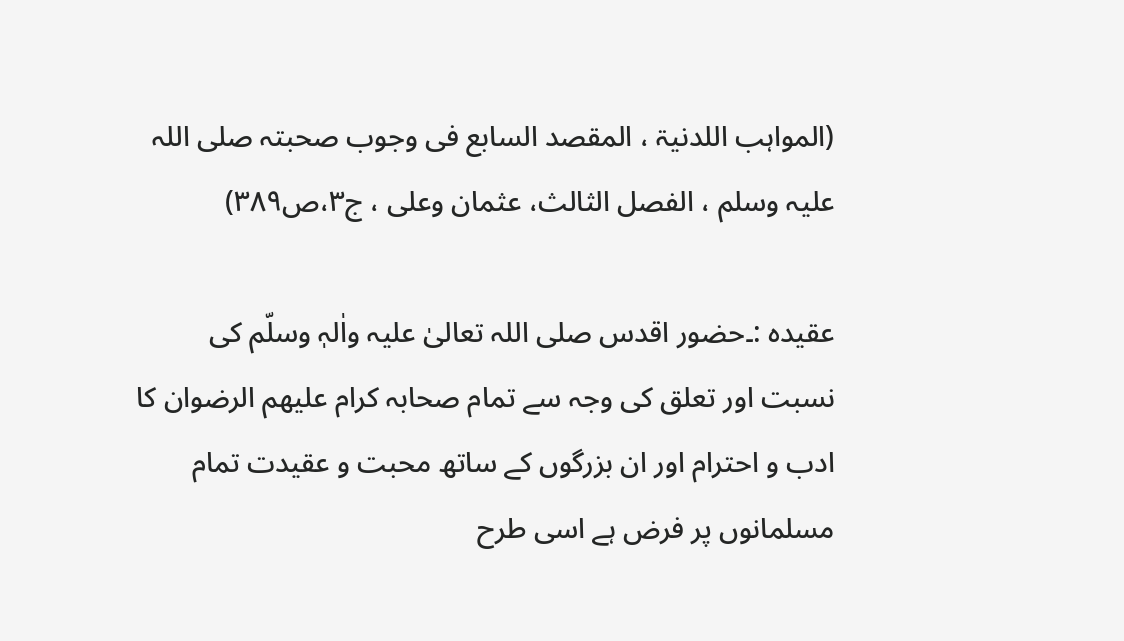(المواہب اللدنیۃ ، المقصد السابع فی وجوب صحبتہ صلی اللہ علیہ وسلم ، الفصل الثالث، عثمان وعلی ، ج۳،ص۳۸۹)

عقیدہ :۔حضور اقدس صلی اللہ تعالیٰ علیہ واٰلہٖ وسلّم کی نسبت اور تعلق کی وجہ سے تمام صحابہ کرام علیھم الرضوان کا ادب و احترام اور ان بزرگوں کے ساتھ محبت و عقیدت تمام مسلمانوں پر فرض ہے اسی طرح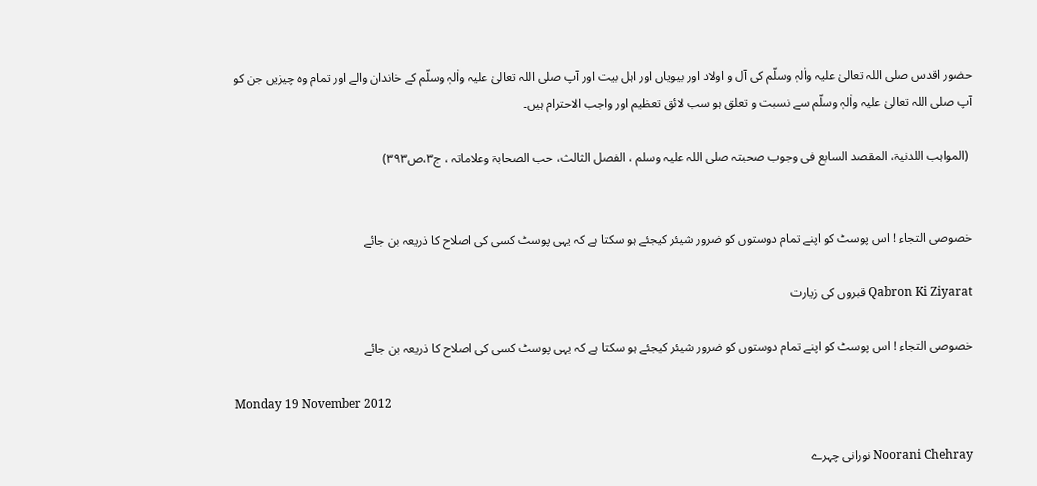حضور اقدس صلی اللہ تعالیٰ علیہ واٰلہٖ وسلّم کی آل و اولاد اور بیویاں اور اہل بیت اور آپ صلی اللہ تعالیٰ علیہ واٰلہٖ وسلّم کے خاندان والے اور تمام وہ چیزیں جن کو آپ صلی اللہ تعالیٰ علیہ واٰلہٖ وسلّم سے نسبت و تعلق ہو سب لائق تعظیم اور واجب الاحترام ہیں۔

 (المواہب اللدنیۃ، المقصد السابع فی وجوب صحبتہ صلی اللہ علیہ وسلم ، الفصل الثالث، حب الصحابۃ وعلاماتہ ، ج۳،ص۳۹۳)


خصوصی التجاء ! اس پوسٹ کو اپنے تمام دوستوں کو ضرور شیئر کیجئے ہو سکتا ہے کہ یہی پوسٹ کسی کی اصلاح کا ذریعہ بن جائے

Qabron Ki Ziyarat قبروں کی زیارت

خصوصی التجاء ! اس پوسٹ کو اپنے تمام دوستوں کو ضرور شیئر کیجئے ہو سکتا ہے کہ یہی پوسٹ کسی کی اصلاح کا ذریعہ بن جائے

Monday 19 November 2012

Noorani Chehray نورانی چہرے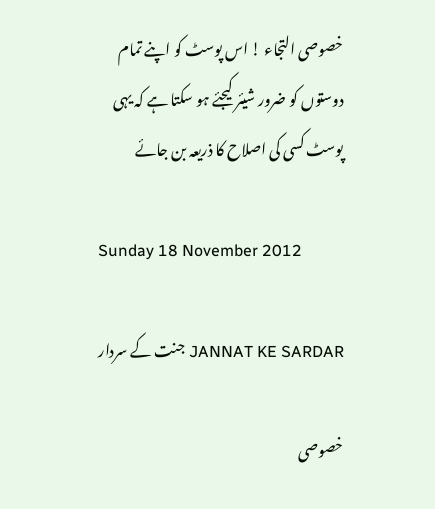خصوصی التجاء ! اس پوسٹ کو اپنے تمام دوستوں کو ضرور شیئر کیجئے ہو سکتا ہے کہ یہی پوسٹ کسی کی اصلاح کا ذریعہ بن جائے

Sunday 18 November 2012

JANNAT KE SARDAR جنت کے سردار

خصوصی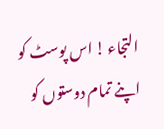التجاء ! اس پوسٹ کو اپنے تمام دوستوں کو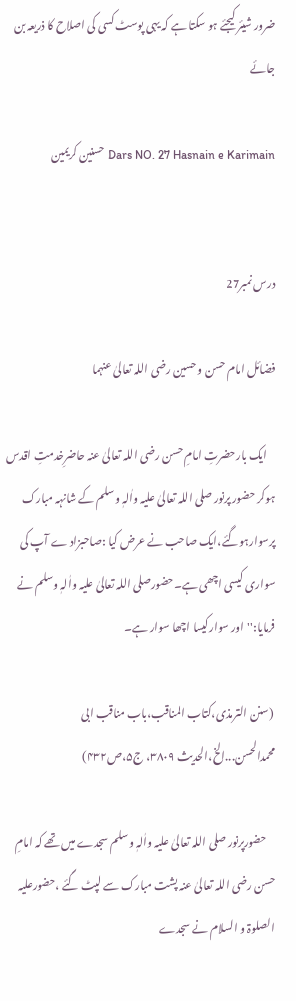ضرور شیئر کیجئے ہو سکتا ہے کہ یہی پوسٹ کسی کی اصلاح کا ذریعہ بن جائے

Dars NO. 27 Hasnain e Karimain حسنین کریمین


درس نمبر27

فضائل امام حسن و حسین رضی اللہ تعالیٰ عنہما

    ایک بارحضرتِ امامِ حسن رضی اللہ تعالیٰ عنہ حاضرِخدمتِ اقدس ہوکر حضور پرنور صلی اللہ تعالیٰ علیہ واٰلہٖ وسلم کے شانہہ مبارک پرسوارہوگئے،ایک صاحب نے عرض کیا :صاحبزاد ے آپ کی سواری کیسی اچھی ہے۔حضورصلی اللہ تعالیٰ علیہ واٰلہٖ وسلم نے فرمایا:''اور سوارکیسا اچھا سوار ہے۔

 (سنن الترمذی،کتاب المناقب،باب مناقب ابی محمدالحسن...الخ،الحدیث ۳۸۰۹، ج۵،ص۴۳۲)

    حضورپرنور صلی اللہ تعالیٰ علیہ واٰلہٖ وسلم سجدے میں تھے کہ امامِ حسن رضی اللہ تعالیٰ عنہ پشت مبارک سے لپٹ گئے ،حضورعلیہ الصلوۃ و السلام نے سجدے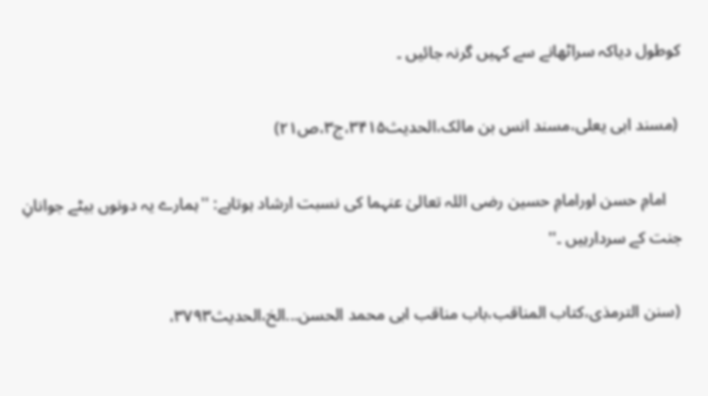کوطول دیاکہ سراٹھانے سے کہیں گرنہ جائیں ۔

 (مسند ابی یعلی،مسند انس بن مالک،الحدیث۳۴۱۵،ج۳،ص۲۱)

    امامِ حسن اورامامِ حسین رضی اللہ تعالیٰ عنہما کی نسبت ارشاد ہوتاہے: ''ہمارے یہ دونوں بیٹے جوانانِ جنت کے سردارہیں ۔''

 (سنن الترمذی،کتاب المناقب،باب مناقب ابی محمد الحسن...الخ،الحدیث۳۷۹۳،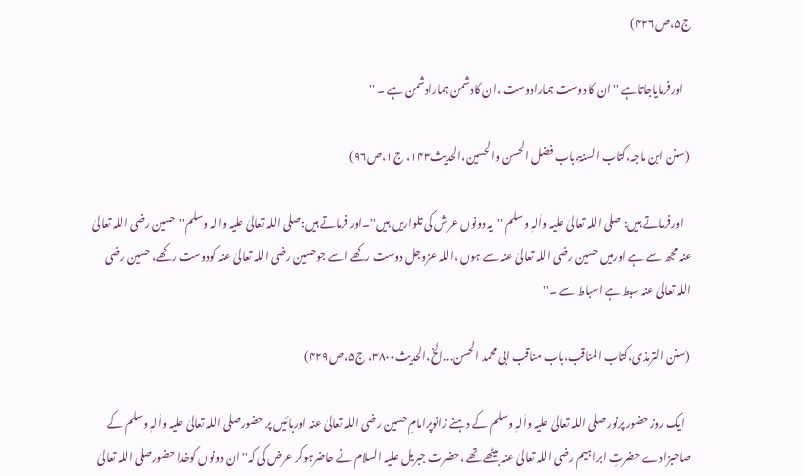ج۵،ص۴۲۶)

    اورفرمایاجاتاہے ''ان کا دوست ہمارادوست ،ان کادشمن ہمارادشمن ہے ۔ ''

 (سنن ابن ماجہ،کتاب السنۃ،باب فضل الحسن والحسین،الحدیث۱۴۳، ج۱،ص۹۶)

    اورفرماتے ہیں: صلی اللہ تعالیٰ علیہ واٰلہٖ وسلم ''یہ دونوں عرش کی تلواریں ہیں''۔اور فرماتے ہیں:صلی اللہ تعالیٰ علیہ والہ وسلم''حسین رضی اللہ تعالیٰ عنہ مجھ سے ہے اورمیں حسین رضی اللہ تعالیٰ عنہ سے ہوں ،اللہ عزوجل دوست رکھے اسے جوحسین رضی اللہ تعالیٰ عنہ کودوست رکھے، حسین رضی اللہ تعالیٰ عنہ سبط ہے اسباط سے ۔''

 (سنن الترمذی،کتاب المناقب،باب مناقب ابی محمد الحسن...الخ،الحدیث۳۸۰۰، ج۵،ص۴۲۹)

   ایک روز حضور پرنور صلی اللہ تعالیٰ علیہ واٰلہٖ وسلم کے دہنے زانوپرامامِ حسین رضی اللہ تعالیٰ عنہ اوربائیں پر حضورصلی اللہ تعالیٰ علیہ واٰلہٖ وسلم کے صاحبزادے حضرتِ ابراہیم رضی اللہ تعالیٰ عنہ بیٹھے تھے ،حضرت جبریل علیہ السلام نے حاضرہوکر عرض کی کہ''ان دونوں کوخدا حضورصلی اللہ تعالیٰ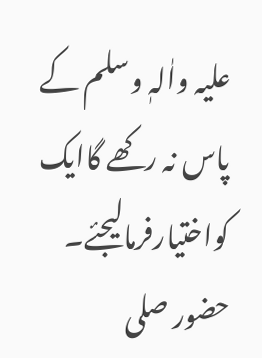علیہ واٰلہٖ وسلم کے پاس نہ رکھے گاایک کواختیارفرمالیجئے۔ حضور صلی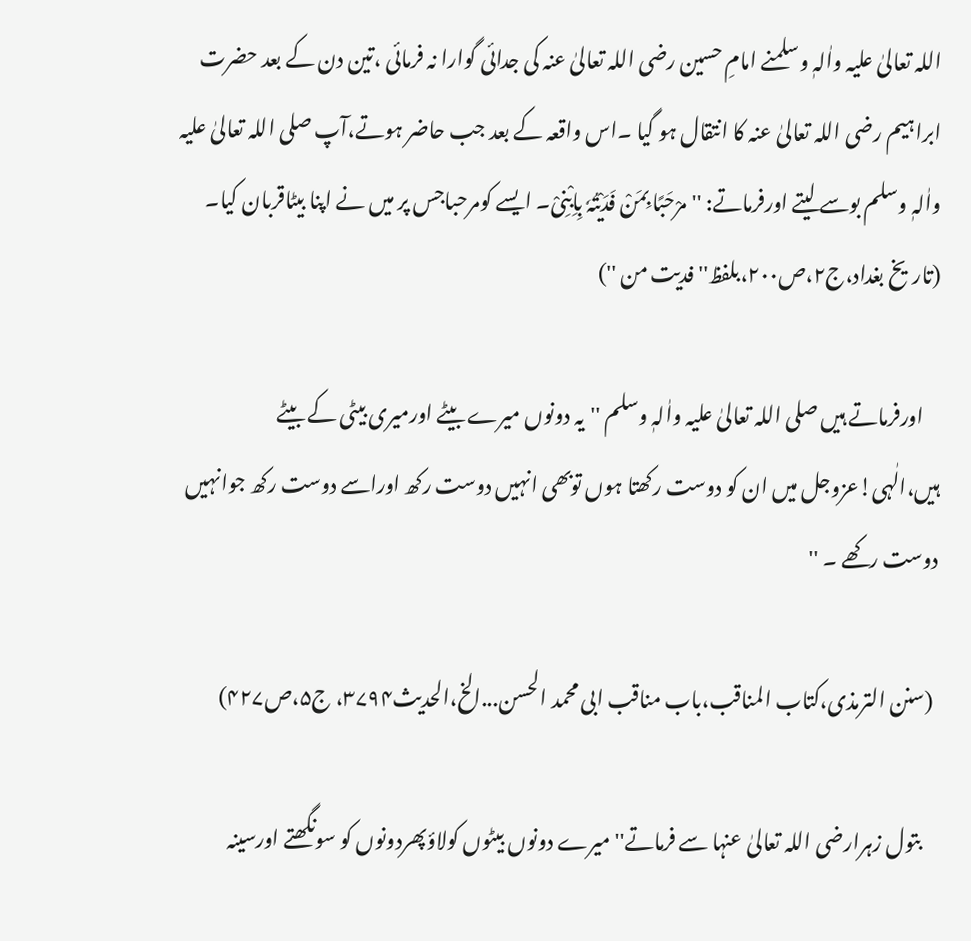اللہ تعالیٰ علیہ واٰلہٖ وسلمنے امامِ حسین رضی اللہ تعالیٰ عنہ کی جدائی گوارا نہ فرمائی ،تین دن کے بعد حضرت ابراہیم رضی اللہ تعالیٰ عنہ کا انتقال ہو گیا ۔اس واقعہ کے بعد جب حاضر ہوتے،آپ صلی اللہ تعالیٰ علیہ واٰلہٖ وسلم بوسے لیتے اورفرماتے: ''مرْحَبًا بِمَنْ فَدَیْتُہٗ بِاِبْنِیْ۔ ایسے کومرحباجس پر میں نے اپنا بیٹاقربان کیا۔  (تاریخ بغداد،ج۲،ص۲۰۰،بلفظ'' فدیت من '')

    اورفرماتے ہیں صلی اللہ تعالیٰ علیہ واٰلہٖ وسلم ''یہ دونوں میرے بیٹے اورمیری بیٹی کے بیٹے ہیں،الٰہی!عزوجل میں ان کو دوست رکھتا ہوں توبھی انہیں دوست رکھ اوراسے دوست رکھ جوانہیں دوست رکھے ۔ ''

 (سنن الترمذی،کتاب المناقب،باب مناقب ابی محمد الحسن...الخ،الحدیث۳۷۹۴، ج۵،ص۴۲۷)

    بتول زہرارضی اللہ تعالیٰ عنہا سے فرماتے'' میرے دونوں بیٹوں کولاؤپھردونوں کو سونگھتے اورسینہ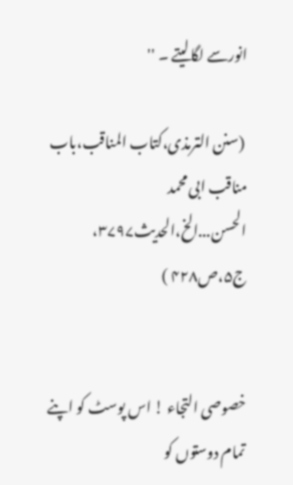انورسے لگالیتے ۔ ''

 (سنن الترمذی،کتاب المناقب،باب مناقب ابی محمد الحسن...الخ،الحدیث۳۷۹۷، ج۵،ص۴۲۸ )


خصوصی التجاء ! اس پوسٹ کو اپنے تمام دوستوں کو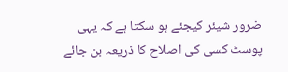ضرور شیئر کیجئے ہو سکتا ہے کہ یہی پوسٹ کسی کی اصلاح کا ذریعہ بن جائے